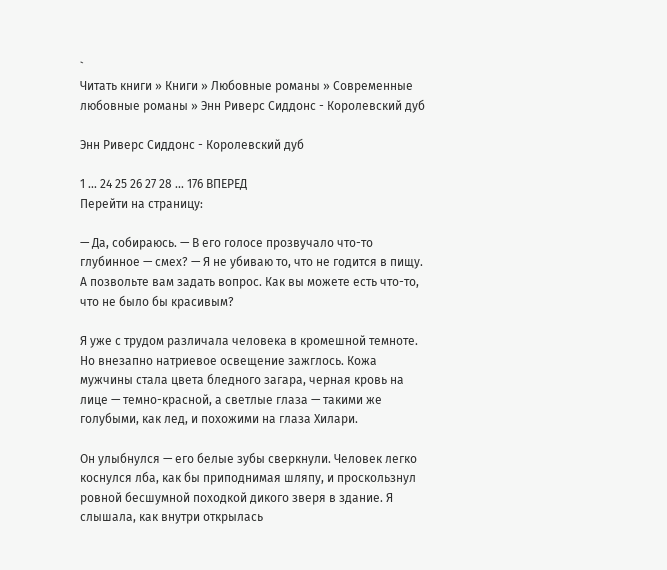`
Читать книги » Книги » Любовные романы » Современные любовные романы » Энн Риверс Сиддонс - Королевский дуб

Энн Риверс Сиддонс - Королевский дуб

1 ... 24 25 26 27 28 ... 176 ВПЕРЕД
Перейти на страницу:

— Да, собираюсь. — В его голосе прозвучало что-то глубинное — смех? — Я не убиваю то, что не годится в пищу. А позвольте вам задать вопрос. Как вы можете есть что-то, что не было бы красивым?

Я уже с трудом различала человека в кромешной темноте. Но внезапно натриевое освещение зажглось. Кожа мужчины стала цвета бледного загара, черная кровь на лице — темно-красной, а светлые глаза — такими же голубыми, как лед, и похожими на глаза Хилари.

Он улыбнулся — его белые зубы сверкнули. Человек легко коснулся лба, как бы приподнимая шляпу, и проскользнул ровной бесшумной походкой дикого зверя в здание. Я слышала, как внутри открылась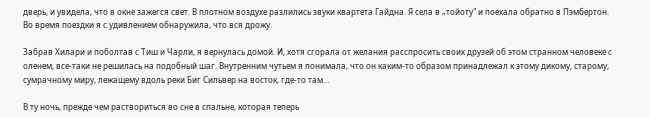дверь, и увидела, что в окне зажегся свет. В плотном воздухе разлились звуки квартета Гайдна. Я села в „тойоту" и поехала обратно в Пэмбертон. Во время поездки я с удивлением обнаружила, что вся дрожу.

Забрав Хилари и поболтав с Тиш и Чарли, я вернулась домой. И, хотя сгорала от желания расспросить своих друзей об этом странном человеке с оленем, все-таки не решилась на подобный шаг. Внутренним чутьем я понимала, что он каким-то образом принадлежал к этому дикому, старому, сумрачному миру, лежащему вдоль реки Биг Сильвер на восток, где-то там…

В ту ночь, прежде чем раствориться во сне в спальне, которая теперь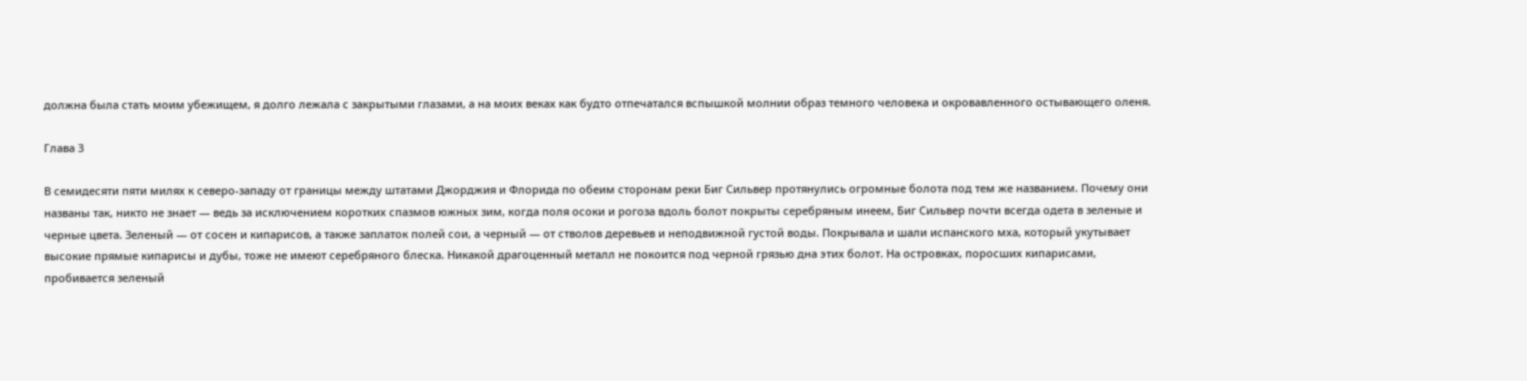должна была стать моим убежищем, я долго лежала с закрытыми глазами, а на моих веках как будто отпечатался вспышкой молнии образ темного человека и окровавленного остывающего оленя.

Глава 3

В семидесяти пяти милях к северо-западу от границы между штатами Джорджия и Флорида по обеим сторонам реки Биг Сильвер протянулись огромные болота под тем же названием. Почему они названы так, никто не знает — ведь за исключением коротких спазмов южных зим, когда поля осоки и рогоза вдоль болот покрыты серебряным инеем, Биг Сильвер почти всегда одета в зеленые и черные цвета. Зеленый — от сосен и кипарисов, а также заплаток полей сои, а черный — от стволов деревьев и неподвижной густой воды. Покрывала и шали испанского мха, который укутывает высокие прямые кипарисы и дубы, тоже не имеют серебряного блеска. Никакой драгоценный металл не покоится под черной грязью дна этих болот. На островках, поросших кипарисами, пробивается зеленый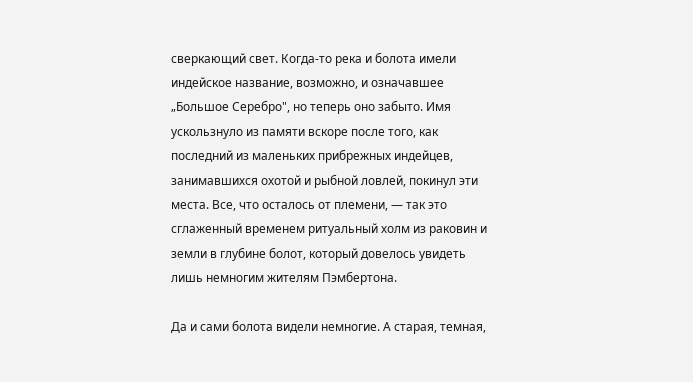сверкающий свет. Когда-то река и болота имели индейское название, возможно, и означавшее „Большое Серебро", но теперь оно забыто. Имя ускользнуло из памяти вскоре после того, как последний из маленьких прибрежных индейцев, занимавшихся охотой и рыбной ловлей, покинул эти места. Все, что осталось от племени, — так это сглаженный временем ритуальный холм из раковин и земли в глубине болот, который довелось увидеть лишь немногим жителям Пэмбертона.

Да и сами болота видели немногие. А старая, темная,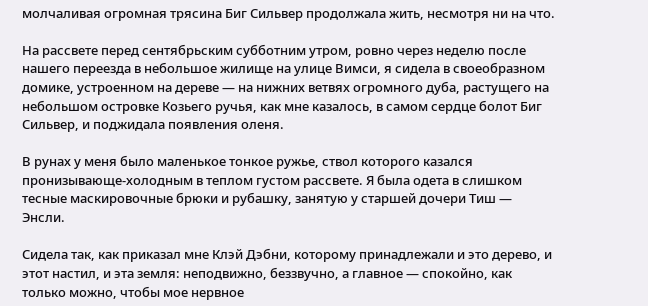молчаливая огромная трясина Биг Сильвер продолжала жить, несмотря ни на что.

На рассвете перед сентябрьским субботним утром, ровно через неделю после нашего переезда в небольшое жилище на улице Вимси, я сидела в своеобразном домике, устроенном на дереве — на нижних ветвях огромного дуба, растущего на небольшом островке Козьего ручья, как мне казалось, в самом сердце болот Биг Сильвер, и поджидала появления оленя.

В рунах у меня было маленькое тонкое ружье, ствол которого казался пронизывающе-холодным в теплом густом рассвете. Я была одета в слишком тесные маскировочные брюки и рубашку, занятую у старшей дочери Тиш — Энсли.

Сидела так, как приказал мне Клэй Дэбни, которому принадлежали и это дерево, и этот настил, и эта земля: неподвижно, беззвучно, а главное — спокойно, как только можно, чтобы мое нервное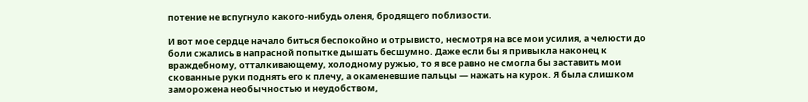потение не вспугнуло какого-нибудь оленя, бродящего поблизости.

И вот мое сердце начало биться беспокойно и отрывисто, несмотря на все мои усилия, а челюсти до боли сжались в напрасной попытке дышать бесшумно. Даже если бы я привыкла наконец к враждебному, отталкивающему, холодному ружью, то я все равно не смогла бы заставить мои скованные руки поднять его к плечу, а окаменевшие пальцы — нажать на курок. Я была слишком заморожена необычностью и неудобством,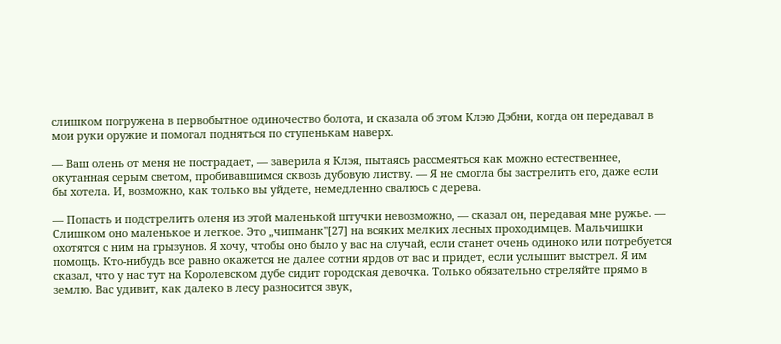слишком погружена в первобытное одиночество болота, и сказала об этом Клэю Дэбни, когда он передавал в мои руки оружие и помогал подняться по ступенькам наверх.

— Ваш олень от меня не пострадает, — заверила я Клэя, пытаясь рассмеяться как можно естественнее, окутанная серым светом, пробивавшимся сквозь дубовую листву. — Я не смогла бы застрелить его, даже если бы хотела. И, возможно, как только вы уйдете, немедленно свалюсь с дерева.

— Попасть и подстрелить оленя из этой маленькой штучки невозможно, — сказал он, передавая мне ружье. — Слишком оно маленькое и легкое. Это „чипманк"[27] на всяких мелких лесных проходимцев. Мальчишки охотятся с ним на грызунов. Я хочу, чтобы оно было у вас на случай, если станет очень одиноко или потребуется помощь. Кто-нибудь все равно окажется не далее сотни ярдов от вас и придет, если услышит выстрел. Я им сказал, что у нас тут на Королевском дубе сидит городская девочка. Только обязательно стреляйте прямо в землю. Вас удивит, как далеко в лесу разносится звук,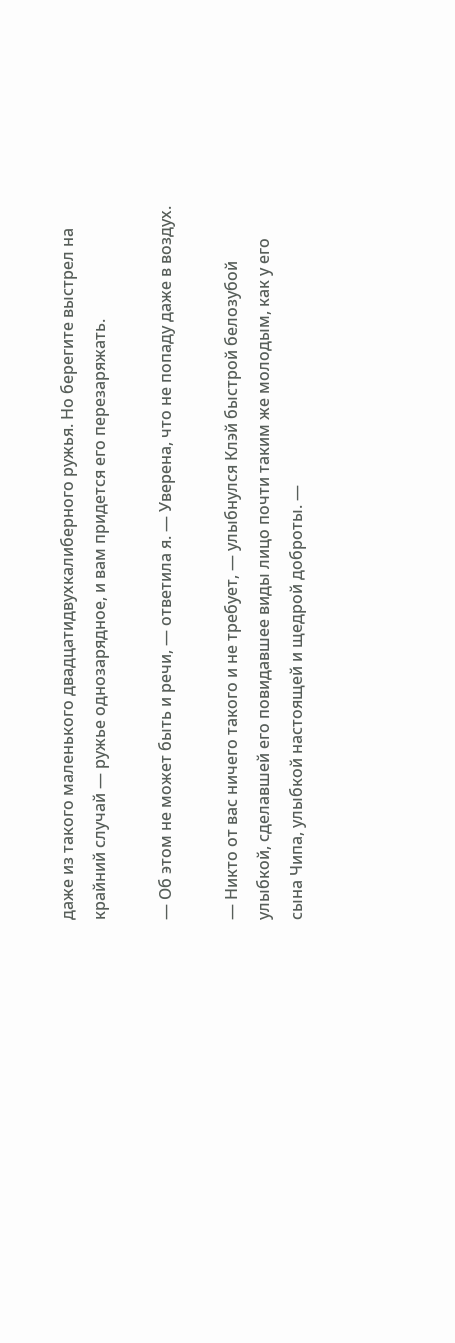даже из такого маленького двадцатидвухкалиберного ружья. Но берегите выстрел на крайний случай — ружье однозарядное, и вам придется его перезаряжать.

— Об этом не может быть и речи, — ответила я. — Уверена, что не попаду даже в воздух.

— Никто от вас ничего такого и не требует, — улыбнулся Клэй быстрой белозубой улыбкой, сделавшей его повидавшее виды лицо почти таким же молодым, как у его сына Чипа, улыбкой настоящей и щедрой доброты. —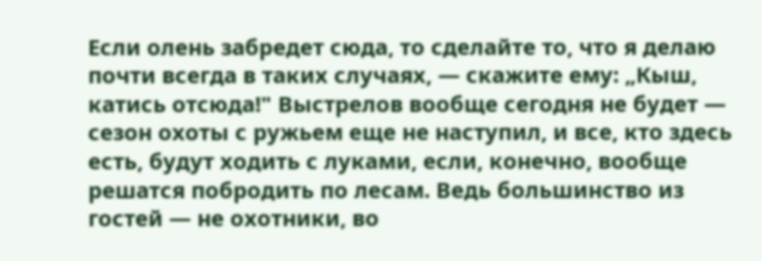Если олень забредет сюда, то сделайте то, что я делаю почти всегда в таких случаях, — скажите ему: „Кыш, катись отсюда!" Выстрелов вообще сегодня не будет — сезон охоты с ружьем еще не наступил, и все, кто здесь есть, будут ходить с луками, если, конечно, вообще решатся побродить по лесам. Ведь большинство из гостей — не охотники, во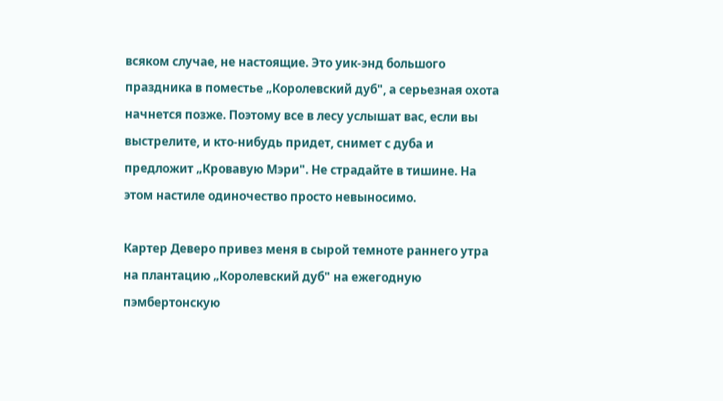всяком случае, не настоящие. Это уик-энд большого праздника в поместье „Королевский дуб", а серьезная охота начнется позже. Поэтому все в лесу услышат вас, если вы выстрелите, и кто-нибудь придет, снимет с дуба и предложит „Кровавую Мэри". Не страдайте в тишине. На этом настиле одиночество просто невыносимо.

Картер Деверо привез меня в сырой темноте раннего утра на плантацию „Королевский дуб" на ежегодную пэмбертонскую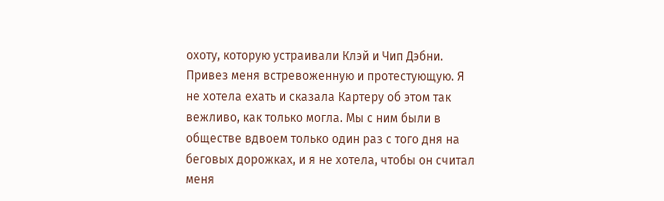охоту, которую устраивали Клэй и Чип Дэбни. Привез меня встревоженную и протестующую. Я не хотела ехать и сказала Картеру об этом так вежливо, как только могла. Мы с ним были в обществе вдвоем только один раз с того дня на беговых дорожках, и я не хотела, чтобы он считал меня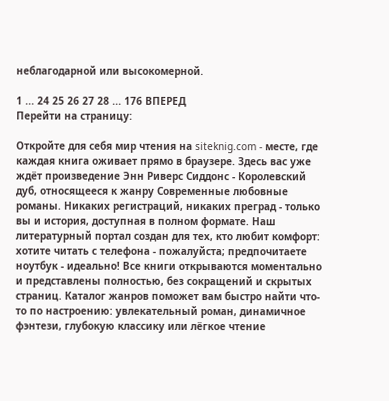неблагодарной или высокомерной.

1 ... 24 25 26 27 28 ... 176 ВПЕРЕД
Перейти на страницу:

Откройте для себя мир чтения на siteknig.com - месте, где каждая книга оживает прямо в браузере. Здесь вас уже ждёт произведение Энн Риверс Сиддонс - Королевский дуб, относящееся к жанру Современные любовные романы. Никаких регистраций, никаких преград - только вы и история, доступная в полном формате. Наш литературный портал создан для тех, кто любит комфорт: хотите читать с телефона - пожалуйста; предпочитаете ноутбук - идеально! Все книги открываются моментально и представлены полностью, без сокращений и скрытых страниц. Каталог жанров поможет вам быстро найти что-то по настроению: увлекательный роман, динамичное фэнтези, глубокую классику или лёгкое чтение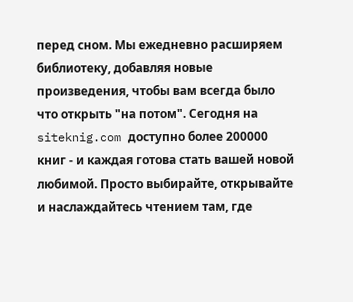перед сном. Мы ежедневно расширяем библиотеку, добавляя новые произведения, чтобы вам всегда было что открыть "на потом". Сегодня на siteknig.com доступно более 200000 книг - и каждая готова стать вашей новой любимой. Просто выбирайте, открывайте и наслаждайтесь чтением там, где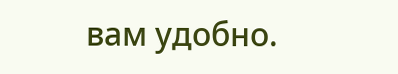вам удобно.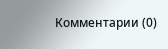Комментарии (0)